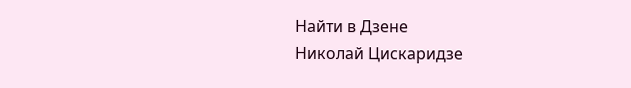Найти в Дзене
Николай Цискаридзе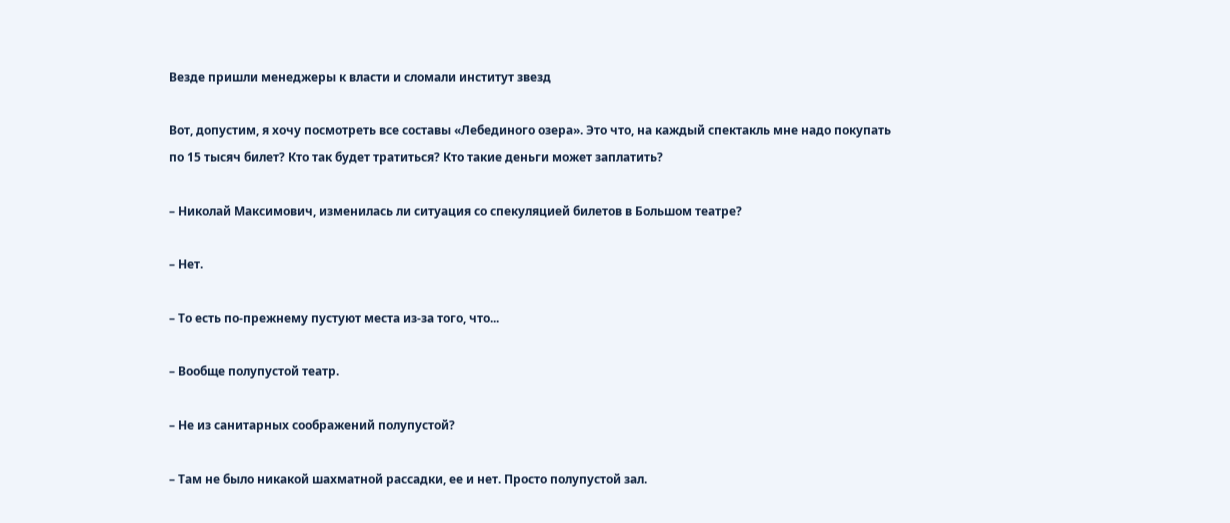Везде пришли менеджеры к власти и сломали институт звезд

Вот, допустим, я хочу посмотреть все составы «Лебединого озера». Это что, на каждый спектакль мне надо покупать по 15 тысяч билет? Кто так будет тратиться? Кто такие деньги может заплатить?

– Николай Максимович, изменилась ли ситуация со спекуляцией билетов в Большом театре?

– Нет.

– То есть по-прежнему пустуют места из-за того, что...

– Вообще полупустой театр.

– Не из санитарных соображений полупустой?

– Там не было никакой шахматной рассадки, ее и нет. Просто полупустой зал.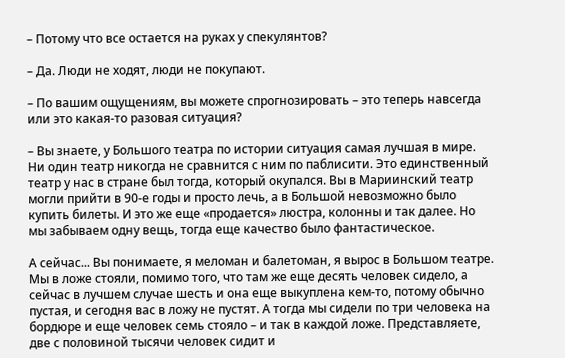– Потому что все остается на руках у спекулянтов?

– Да. Люди не ходят, люди не покупают.

– По вашим ощущениям, вы можете спрогнозировать – это теперь навсегда или это какая-то разовая ситуация?

– Вы знаете, у Большого театра по истории ситуация самая лучшая в мире. Ни один театр никогда не сравнится с ним по паблисити. Это единственный театр у нас в стране был тогда, который окупался. Вы в Мариинский театр могли прийти в 90-е годы и просто лечь, а в Большой невозможно было купить билеты. И это же еще «продается» люстра, колонны и так далее. Но мы забываем одну вещь, тогда еще качество было фантастическое.

А сейчас... Вы понимаете, я меломан и балетоман, я вырос в Большом театре. Мы в ложе стояли, помимо того, что там же еще десять человек сидело, а сейчас в лучшем случае шесть и она еще выкуплена кем-то, потому обычно пустая, и сегодня вас в ложу не пустят. А тогда мы сидели по три человека на бордюре и еще человек семь стояло – и так в каждой ложе. Представляете, две с половиной тысячи человек сидит и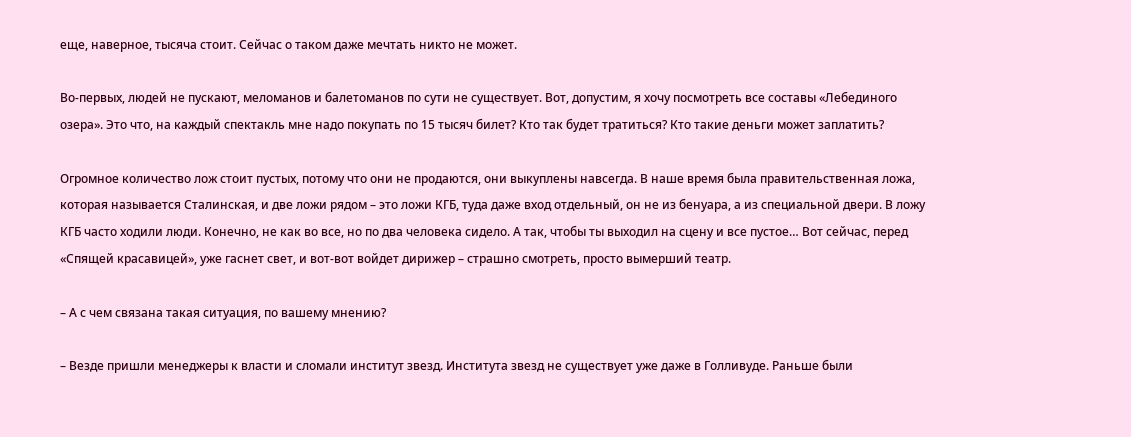еще, наверное, тысяча стоит. Сейчас о таком даже мечтать никто не может.

Во-первых, людей не пускают, меломанов и балетоманов по сути не существует. Вот, допустим, я хочу посмотреть все составы «Лебединого озера». Это что, на каждый спектакль мне надо покупать по 15 тысяч билет? Кто так будет тратиться? Кто такие деньги может заплатить?

Огромное количество лож стоит пустых, потому что они не продаются, они выкуплены навсегда. В наше время была правительственная ложа, которая называется Сталинская, и две ложи рядом – это ложи КГБ, туда даже вход отдельный, он не из бенуара, а из специальной двери. В ложу КГБ часто ходили люди. Конечно, не как во все, но по два человека сидело. А так, чтобы ты выходил на сцену и все пустое… Вот сейчас, перед «Спящей красавицей», уже гаснет свет, и вот-вот войдет дирижер – страшно смотреть, просто вымерший театр.

– А с чем связана такая ситуация, по вашему мнению?

– Везде пришли менеджеры к власти и сломали институт звезд. Института звезд не существует уже даже в Голливуде. Раньше были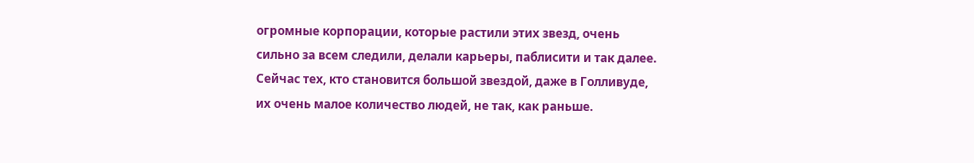огромные корпорации, которые растили этих звезд, очень сильно за всем следили, делали карьеры, паблисити и так далее. Сейчас тех, кто становится большой звездой, даже в Голливуде, их очень малое количество людей, не так, как раньше.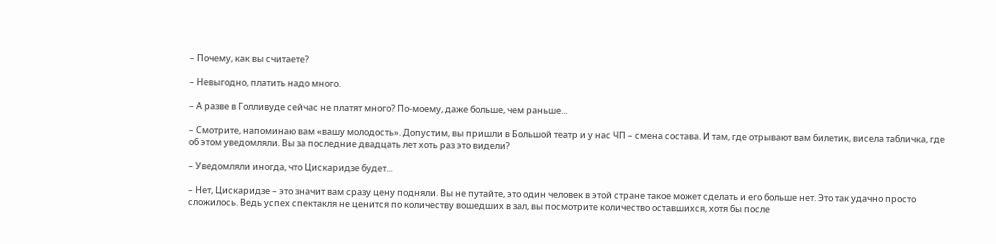– Почему, как вы считаете?

– Невыгодно, платить надо много.

– А разве в Голливуде сейчас не платят много? По-моему, даже больше, чем раньше...

– Смотрите, напоминаю вам «вашу молодость». Допустим, вы пришли в Большой театр и у нас ЧП – смена состава. И там, где отрывают вам билетик, висела табличка, где об этом уведомляли. Вы за последние двадцать лет хоть раз это видели?

– Уведомляли иногда, что Цискаридзе будет...

– Нет, Цискаридзе – это значит вам сразу цену подняли. Вы не путайте, это один человек в этой стране такое может сделать и его больше нет. Это так удачно просто сложилось. Ведь успех спектакля не ценится по количеству вошедших в зал, вы посмотрите количество оставшихся, хотя бы после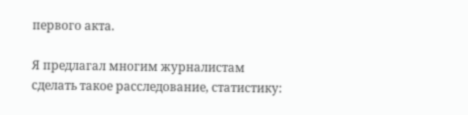первого акта.

Я предлагал многим журналистам сделать такое расследование, статистику: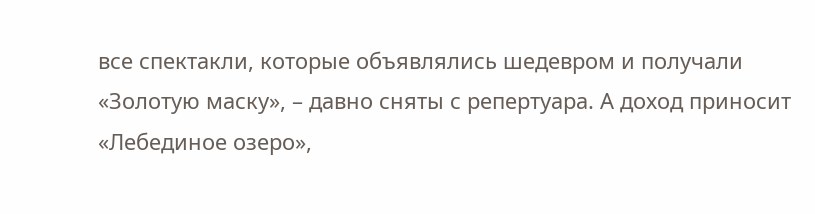все спектакли, которые объявлялись шедевром и получали «Золотую маску», – давно сняты с репертуара. А доход приносит «Лебединое озеро»,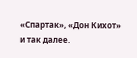«Спартак», «Дон Кихот» и так далее.